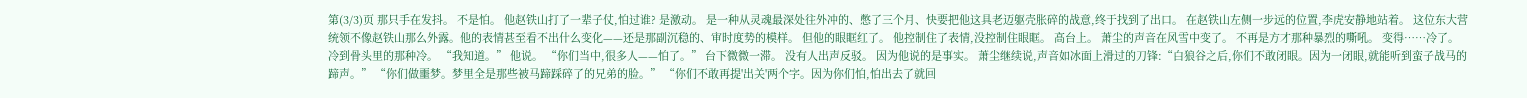第(3/3)页 那只手在发抖。 不是怕。 他赵铁山打了一辈子仗,怕过谁? 是激动。 是一种从灵魂最深处往外冲的、憋了三个月、快要把他这具老迈躯壳胀碎的战意,终于找到了出口。 在赵铁山左侧一步远的位置,李虎安静地站着。 这位东大营统领不像赵铁山那么外露。他的表情甚至看不出什么变化——还是那副沉稳的、审时度势的模样。 但他的眼眶红了。 他控制住了表情,没控制住眼眶。 高台上。 萧尘的声音在风雪中变了。 不再是方才那种暴烈的嘶吼。 变得……冷了。 冷到骨头里的那种冷。 “我知道。” 他说。 “你们当中,很多人——怕了。” 台下微微一滞。 没有人出声反驳。 因为他说的是事实。 萧尘继续说,声音如冰面上滑过的刀锋:“白狼谷之后,你们不敢闭眼。因为一闭眼,就能听到蛮子战马的蹄声。” “你们做噩梦。梦里全是那些被马蹄踩碎了的兄弟的脸。” “你们不敢再提'出关'两个字。因为你们怕,怕出去了就回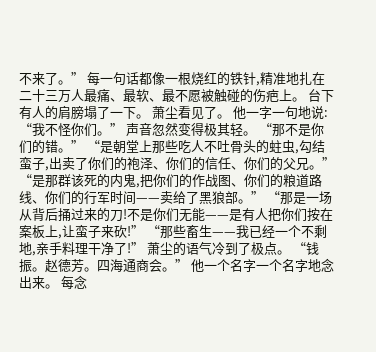不来了。” 每一句话都像一根烧红的铁针,精准地扎在二十三万人最痛、最软、最不愿被触碰的伤疤上。 台下有人的肩膀塌了一下。 萧尘看见了。 他一字一句地说: “我不怪你们。” 声音忽然变得极其轻。 “那不是你们的错。” “是朝堂上那些吃人不吐骨头的蛀虫,勾结蛮子,出卖了你们的袍泽、你们的信任、你们的父兄。” “是那群该死的内鬼,把你们的作战图、你们的粮道路线、你们的行军时间——卖给了黑狼部。” “那是一场从背后捅过来的刀!不是你们无能——是有人把你们按在案板上,让蛮子来砍!” “那些畜生——我已经一个不剩地,亲手料理干净了!” 萧尘的语气冷到了极点。 “钱振。赵德芳。四海通商会。” 他一个名字一个名字地念出来。 每念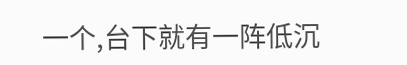一个,台下就有一阵低沉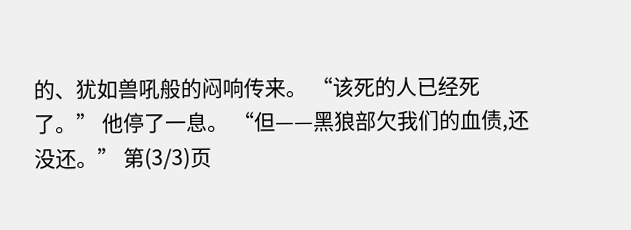的、犹如兽吼般的闷响传来。 “该死的人已经死了。” 他停了一息。 “但——黑狼部欠我们的血债,还没还。” 第(3/3)页